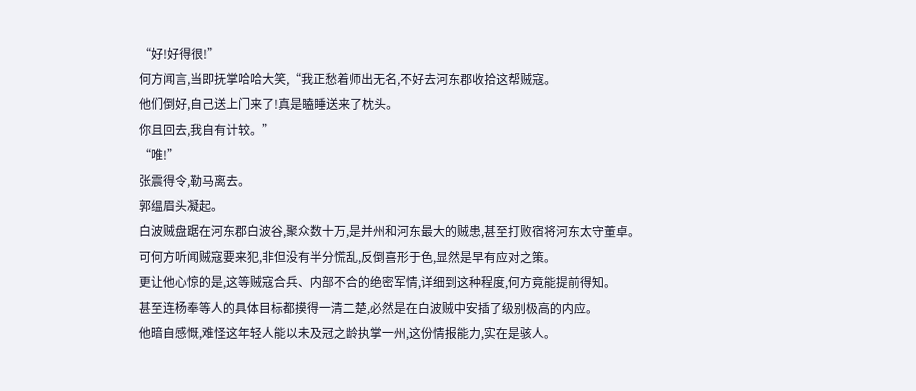“好!好得很!”
何方闻言,当即抚掌哈哈大笑,“我正愁着师出无名,不好去河东郡收拾这帮贼寇。
他们倒好,自己送上门来了!真是瞌睡送来了枕头。
你且回去,我自有计较。”
“唯!”
张震得令,勒马离去。
郭缊眉头凝起。
白波贼盘踞在河东郡白波谷,聚众数十万,是并州和河东最大的贼患,甚至打败宿将河东太守董卓。
可何方听闻贼寇要来犯,非但没有半分慌乱,反倒喜形于色,显然是早有应对之策。
更让他心惊的是,这等贼寇合兵、内部不合的绝密军情,详细到这种程度,何方竟能提前得知。
甚至连杨奉等人的具体目标都摸得一清二楚,必然是在白波贼中安插了级别极高的内应。
他暗自感慨,难怪这年轻人能以未及冠之龄执掌一州,这份情报能力,实在是骇人。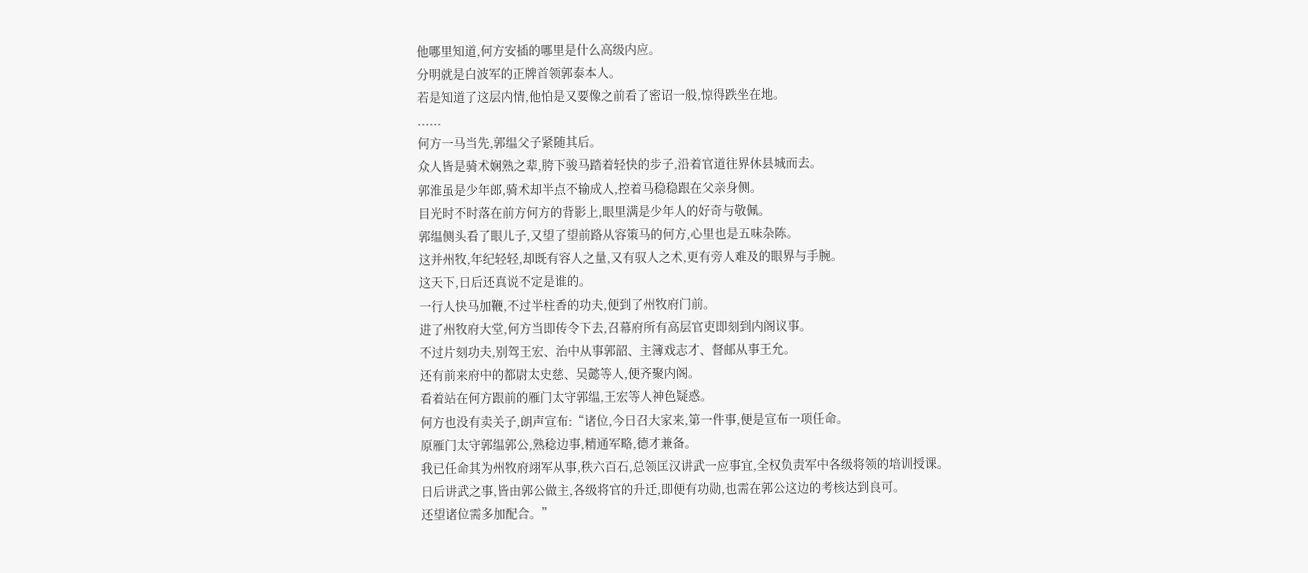他哪里知道,何方安插的哪里是什么高级内应。
分明就是白波军的正牌首领郭泰本人。
若是知道了这层内情,他怕是又要像之前看了密诏一般,惊得跌坐在地。
......
何方一马当先,郭缊父子紧随其后。
众人皆是骑术娴熟之辈,胯下骏马踏着轻快的步子,沿着官道往界休县城而去。
郭淮虽是少年郎,骑术却半点不输成人,控着马稳稳跟在父亲身侧。
目光时不时落在前方何方的背影上,眼里满是少年人的好奇与敬佩。
郭缊侧头看了眼儿子,又望了望前路从容策马的何方,心里也是五味杂陈。
这并州牧,年纪轻轻,却既有容人之量,又有驭人之术,更有旁人难及的眼界与手腕。
这天下,日后还真说不定是谁的。
一行人快马加鞭,不过半柱香的功夫,便到了州牧府门前。
进了州牧府大堂,何方当即传令下去,召幕府所有高层官吏即刻到内阁议事。
不过片刻功夫,别驾王宏、治中从事郭韶、主簿戏志才、督邮从事王允。
还有前来府中的都尉太史慈、吴懿等人,便齐聚内阁。
看着站在何方跟前的雁门太守郭缊,王宏等人神色疑惑。
何方也没有卖关子,朗声宣布:“诸位,今日召大家来,第一件事,便是宣布一项任命。
原雁门太守郭缊郭公,熟稔边事,精通军略,德才兼备。
我已任命其为州牧府翊军从事,秩六百石,总领匡汉讲武一应事宜,全权负责军中各级将领的培训授课。
日后讲武之事,皆由郭公做主,各级将官的升迁,即便有功勋,也需在郭公这边的考核达到良可。
还望诸位需多加配合。”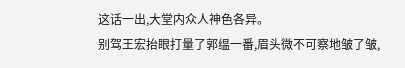这话一出,大堂内众人神色各异。
别驾王宏抬眼打量了郭缊一番,眉头微不可察地皱了皱,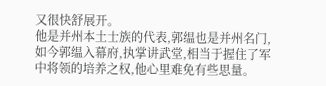又很快舒展开。
他是并州本土士族的代表,郭缊也是并州名门,如今郭缊入幕府,执掌讲武堂,相当于握住了军中将领的培养之权,他心里难免有些思量。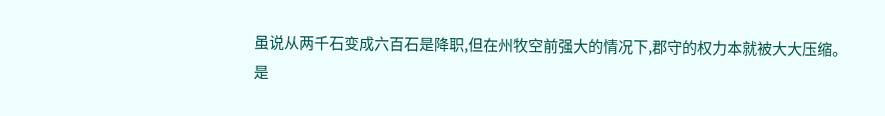虽说从两千石变成六百石是降职,但在州牧空前强大的情况下,郡守的权力本就被大大压缩。
是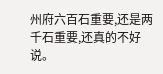州府六百石重要,还是两千石重要,还真的不好说。